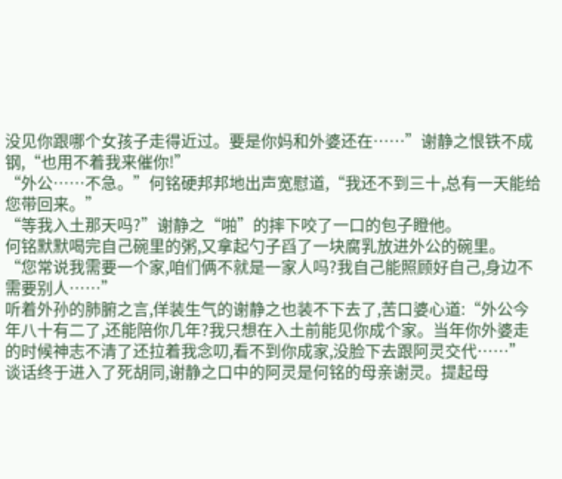没见你跟哪个女孩子走得近过。要是你妈和外婆还在……”谢静之恨铁不成钢,“也用不着我来催你!”
“外公……不急。”何铭硬邦邦地出声宽慰道,“我还不到三十,总有一天能给您带回来。”
“等我入土那天吗?”谢静之“啪”的摔下咬了一口的包子瞪他。
何铭默默喝完自己碗里的粥,又拿起勺子舀了一块腐乳放进外公的碗里。
“您常说我需要一个家,咱们俩不就是一家人吗?我自己能照顾好自己,身边不需要别人……”
听着外孙的肺腑之言,佯装生气的谢静之也装不下去了,苦口婆心道:“外公今年八十有二了,还能陪你几年?我只想在入土前能见你成个家。当年你外婆走的时候神志不清了还拉着我念叨,看不到你成家,没脸下去跟阿灵交代……”
谈话终于进入了死胡同,谢静之口中的阿灵是何铭的母亲谢灵。提起母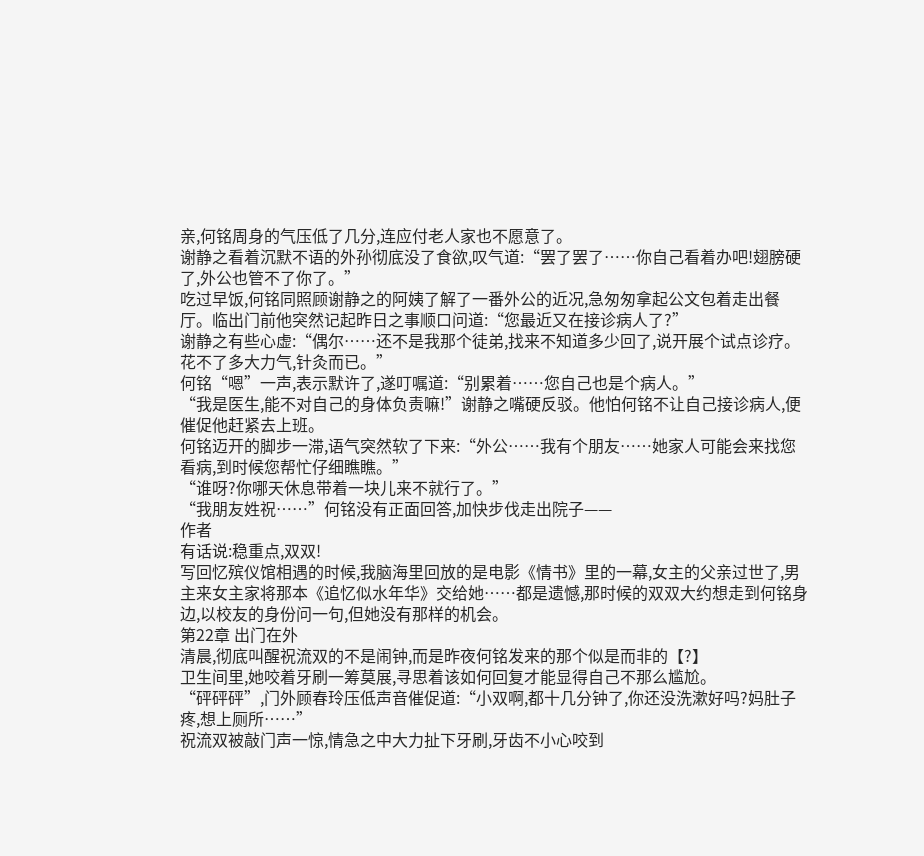亲,何铭周身的气压低了几分,连应付老人家也不愿意了。
谢静之看着沉默不语的外孙彻底没了食欲,叹气道:“罢了罢了……你自己看着办吧!翅膀硬了,外公也管不了你了。”
吃过早饭,何铭同照顾谢静之的阿姨了解了一番外公的近况,急匆匆拿起公文包着走出餐厅。临出门前他突然记起昨日之事顺口问道:“您最近又在接诊病人了?”
谢静之有些心虚:“偶尔……还不是我那个徒弟,找来不知道多少回了,说开展个试点诊疗。花不了多大力气,针灸而已。”
何铭“嗯”一声,表示默许了,遂叮嘱道:“别累着……您自己也是个病人。”
“我是医生,能不对自己的身体负责嘛!”谢静之嘴硬反驳。他怕何铭不让自己接诊病人,便催促他赶紧去上班。
何铭迈开的脚步一滞,语气突然软了下来:“外公……我有个朋友……她家人可能会来找您看病,到时候您帮忙仔细瞧瞧。”
“谁呀?你哪天休息带着一块儿来不就行了。”
“我朋友姓祝……”何铭没有正面回答,加快步伐走出院子——
作者
有话说:稳重点,双双!
写回忆殡仪馆相遇的时候,我脑海里回放的是电影《情书》里的一幕,女主的父亲过世了,男主来女主家将那本《追忆似水年华》交给她……都是遗憾,那时候的双双大约想走到何铭身边,以校友的身份问一句,但她没有那样的机会。
第22章 出门在外
清晨,彻底叫醒祝流双的不是闹钟,而是昨夜何铭发来的那个似是而非的【?】
卫生间里,她咬着牙刷一筹莫展,寻思着该如何回复才能显得自己不那么尴尬。
“砰砰砰”,门外顾春玲压低声音催促道:“小双啊,都十几分钟了,你还没洗漱好吗?妈肚子疼,想上厕所……”
祝流双被敲门声一惊,情急之中大力扯下牙刷,牙齿不小心咬到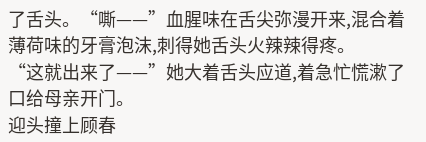了舌头。“嘶——”血腥味在舌尖弥漫开来,混合着薄荷味的牙膏泡沫,刺得她舌头火辣辣得疼。
“这就出来了——”她大着舌头应道,着急忙慌漱了口给母亲开门。
迎头撞上顾春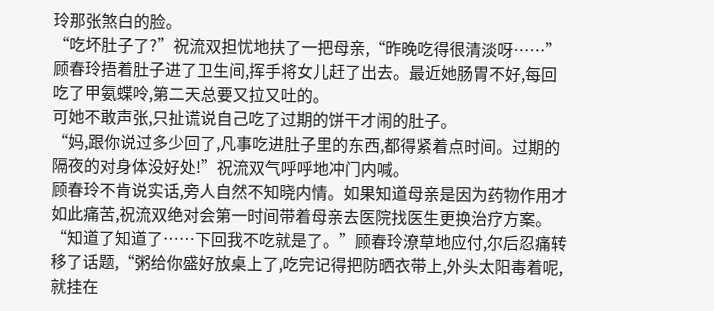玲那张煞白的脸。
“吃坏肚子了?”祝流双担忧地扶了一把母亲,“昨晚吃得很清淡呀……”
顾春玲捂着肚子进了卫生间,挥手将女儿赶了出去。最近她肠胃不好,每回吃了甲氨蝶呤,第二天总要又拉又吐的。
可她不敢声张,只扯谎说自己吃了过期的饼干才闹的肚子。
“妈,跟你说过多少回了,凡事吃进肚子里的东西,都得紧着点时间。过期的隔夜的对身体没好处!”祝流双气呼呼地冲门内喊。
顾春玲不肯说实话,旁人自然不知晓内情。如果知道母亲是因为药物作用才如此痛苦,祝流双绝对会第一时间带着母亲去医院找医生更换治疗方案。
“知道了知道了……下回我不吃就是了。”顾春玲潦草地应付,尔后忍痛转移了话题,“粥给你盛好放桌上了,吃完记得把防晒衣带上,外头太阳毒着呢,就挂在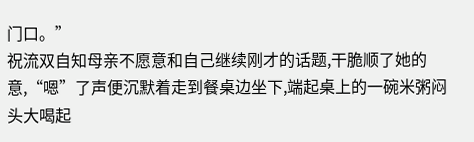门口。”
祝流双自知母亲不愿意和自己继续刚才的话题,干脆顺了她的意,“嗯”了声便沉默着走到餐桌边坐下,端起桌上的一碗米粥闷头大喝起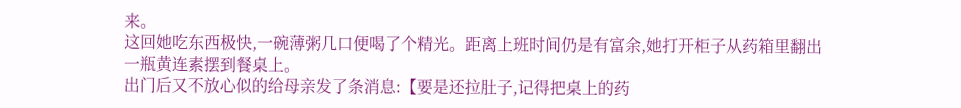来。
这回她吃东西极快,一碗薄粥几口便喝了个精光。距离上班时间仍是有富余,她打开柜子从药箱里翻出一瓶黄连素摆到餐桌上。
出门后又不放心似的给母亲发了条消息:【要是还拉肚子,记得把桌上的药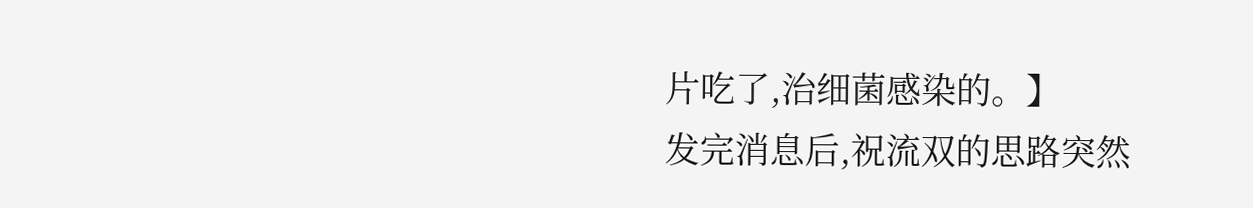片吃了,治细菌感染的。】
发完消息后,祝流双的思路突然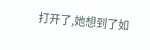打开了,她想到了如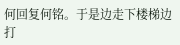何回复何铭。于是边走下楼梯边打